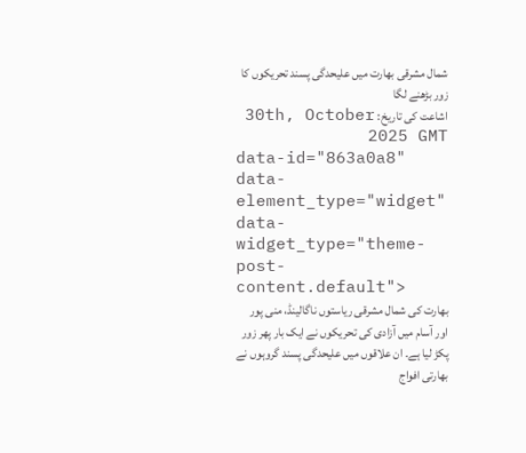شمال مشرقی بھارت میں علیحدگی پسند تحریکوں کا زور بڑھنے لگا
اشاعت کی تاریخ: 30th, October 2025 GMT
data-id="863a0a8" data-element_type="widget" data-widget_type="theme-post-content.default">
بھارت کی شمال مشرقی ریاستوں ناگالینڈ، منی پور اور آسام میں آزادی کی تحریکوں نے ایک بار پھر زور پکڑ لیا ہے۔ ان علاقوں میں علیحدگی پسند گروہوں نے بھارتی افواج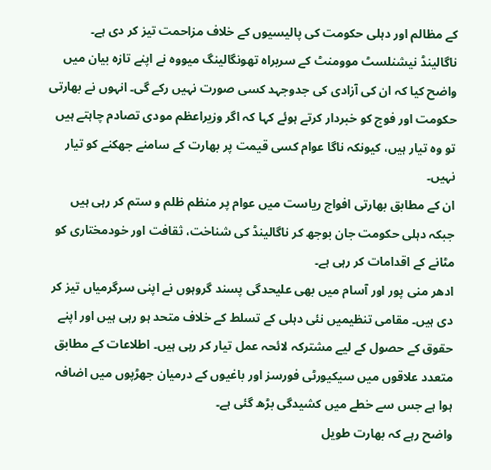کے مظالم اور دہلی حکومت کی پالیسیوں کے خلاف مزاحمت تیز کر دی ہے۔
ناگالینڈ نیشنلسٹ موومنٹ کے سربراہ تھونگالینگ میووہ نے اپنے تازہ بیان میں واضح کیا کہ ان کی آزادی کی جدوجہد کسی صورت نہیں رکے گی۔ انہوں نے بھارتی حکومت اور فوج کو خبردار کرتے ہوئے کہا کہ اگر وزیراعظم مودی تصادم چاہتے ہیں تو وہ تیار ہیں، کیونکہ ناگا عوام کسی قیمت پر بھارت کے سامنے جھکنے کو تیار نہیں۔
ان کے مطابق بھارتی افواج ریاست میں عوام پر منظم ظلم و ستم کر رہی ہیں جبکہ دہلی حکومت جان بوجھ کر ناگالینڈ کی شناخت، ثقافت اور خودمختاری کو مٹانے کے اقدامات کر رہی ہے۔
ادھر منی پور اور آسام میں بھی علیحدگی پسند گروہوں نے اپنی سرگرمیاں تیز کر دی ہیں۔ مقامی تنظیمیں نئی دہلی کے تسلط کے خلاف متحد ہو رہی ہیں اور اپنے حقوق کے حصول کے لیے مشترکہ لائحہ عمل تیار کر رہی ہیں۔ اطلاعات کے مطابق متعدد علاقوں میں سیکیورٹی فورسز اور باغیوں کے درمیان جھڑپوں میں اضافہ ہوا ہے جس سے خطے میں کشیدگی بڑھ گئی ہے۔
واضح رہے کہ بھارت طویل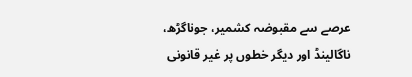عرصے سے مقبوضہ کشمیر، جوناگڑھ، ناگالینڈ اور دیگر خطوں پر غیر قانونی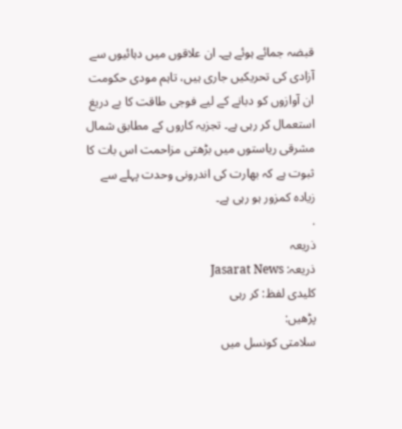قبضہ جمائے ہوئے ہے۔ ان علاقوں میں دہائیوں سے آزادی کی تحریکیں جاری ہیں، تاہم مودی حکومت ان آوازوں کو دبانے کے لیے فوجی طاقت کا بے دریغ استعمال کر رہی ہے۔ تجزیہ کاروں کے مطابق شمال مشرقی ریاستوں میں بڑھتی مزاحمت اس بات کا ثبوت ہے کہ بھارت کی اندرونی وحدت پہلے سے زیادہ کمزور ہو رہی ہے۔
.
ذریعہ
ذریعہ: Jasarat News
کلیدی لفظ: کر رہی
پڑھیں:
سلامتی کونسل میں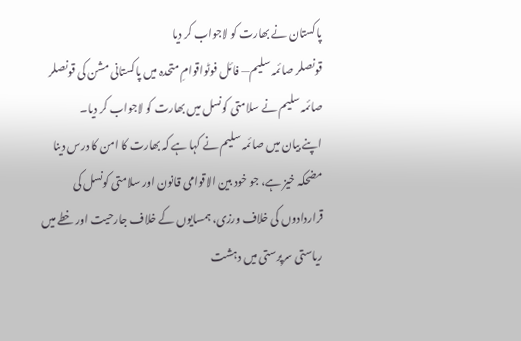پاکستان نے بھارت کو لاجواب کر دیا
قونصلر صائمہ سلیم— فائل فوٹواقوامِ متحدہ میں پاکستانی مشن کی قونصلر صائمہ سلیم نے سلامتی کونسل میں بھارت کو لاجواب کر دیا۔
اپنے بیان میں صائمہ سلیم نے کہا ہے کہ بھارت کا امن کا درس دینا مضحکہ خیز ہے، جو خود بین الاقوامی قانون اور سلامتی کونسل کی قراردادوں کی خلاف ورزی، ہمسایوں کے خلاف جارحیت اور خطے میں ریاستی سرپرستی میں دہشت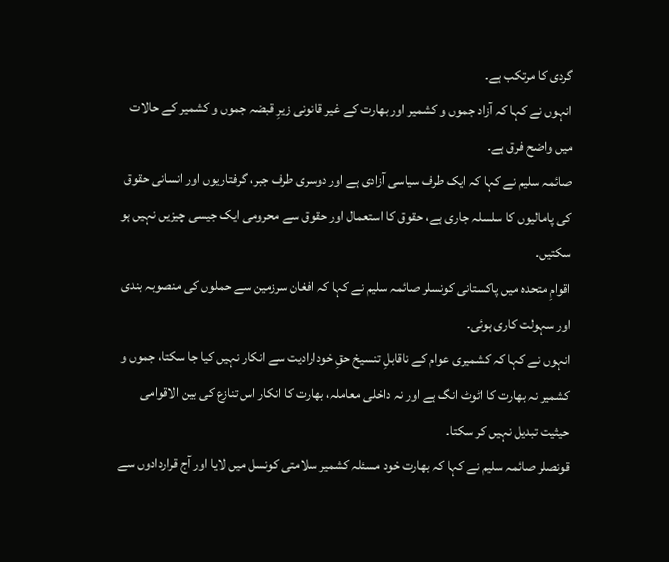گردی کا مرتکب ہے۔
انہوں نے کہا کہ آزاد جموں و کشمیر اور بھارت کے غیر قانونی زیرِ قبضہ جموں و کشمیر کے حالات میں واضح فرق ہے۔
صائمہ سلیم نے کہا کہ ایک طرف سیاسی آزادی ہے اور دوسری طرف جبر، گرفتاریوں اور انسانی حقوق کی پامالیوں کا سلسلہ جاری ہے، حقوق کا استعمال اور حقوق سے محرومی ایک جیسی چیزیں نہیں ہو سکتیں۔
اقوامِ متحدہ میں پاکستانی کونسلر صائمہ سلیم نے کہا کہ افغان سرزمین سے حملوں کی منصوبہ بندی اور سہولت کاری ہوئی۔
انہوں نے کہا کہ کشمیری عوام کے ناقابلِ تنسیخ حقِ خودارادیت سے انکار نہیں کیا جا سکتا، جموں و کشمیر نہ بھارت کا اٹوٹ انگ ہے اور نہ داخلی معاملہ، بھارت کا انکار اس تنازع کی بین الاقوامی حیثیت تبدیل نہیں کر سکتا۔
قونصلر صائمہ سلیم نے کہا کہ بھارت خود مسئلہ کشمیر سلامتی کونسل میں لایا اور آج قراردادوں سے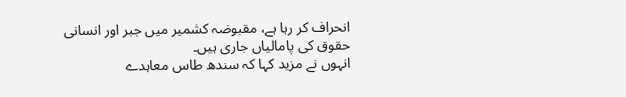انحراف کر رہا ہے، مقبوضہ کشمیر میں جبر اور انسانی حقوق کی پامالیاں جاری ہیں۔
انہوں نے مزید کہا کہ سندھ طاس معاہدے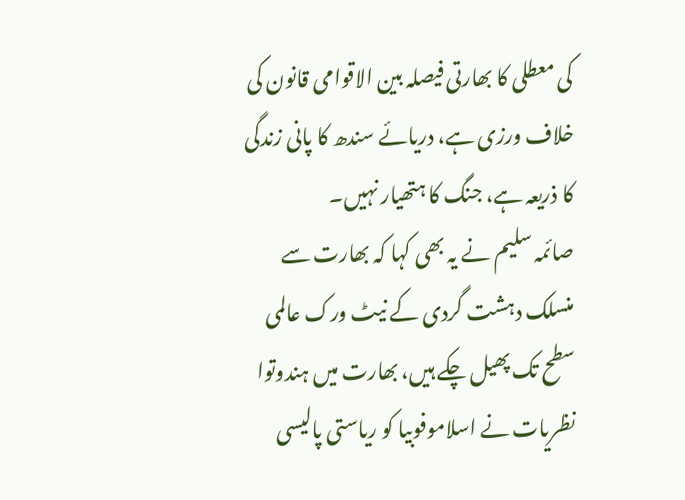کی معطلی کا بھارتی فیصلہ بین الاقوامی قانون کی خلاف ورزی ہے، دریائے سندھ کا پانی زندگی کا ذریعہ ہے، جنگ کا ہتھیار نہیں۔
صائمہ سلیم نے یہ بھی کہا کہ بھارت سے منسلک دہشت گردی کے نیٹ ورک عالمی سطح تک پھیل چکے ہیں، بھارت میں ہندوتوا نظریات نے اسلاموفوبیا کو ریاستی پالیسی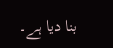بنا دیا ہے۔